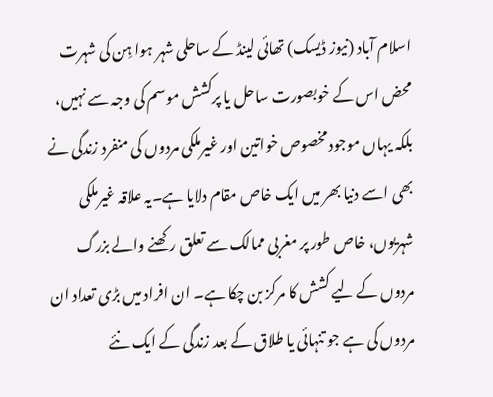اسلام آباد (نیوز ڈیسک) تھائی لینڈ کے ساحلی شہر ہوا ہِن کی شہرت محض اس کے خوبصورت ساحل یا پرکشش موسم کی وجہ سے نہیں، بلکہ یہاں موجود مخصوص خواتین اور غیرملکی مردوں کی منفرد زندگی نے بھی اسے دنیا بھر میں ایک خاص مقام دلایا ہے۔یہ علاقہ غیرملکی شہریوں، خاص طور پر مغربی ممالک سے تعلق رکھنے والے بزرگ مردوں کے لیے کشش کا مرکز بن چکا ہے۔ ان افراد میں بڑی تعداد ان مردوں کی ہے جو تنہائی یا طلاق کے بعد زندگی کے ایک نئے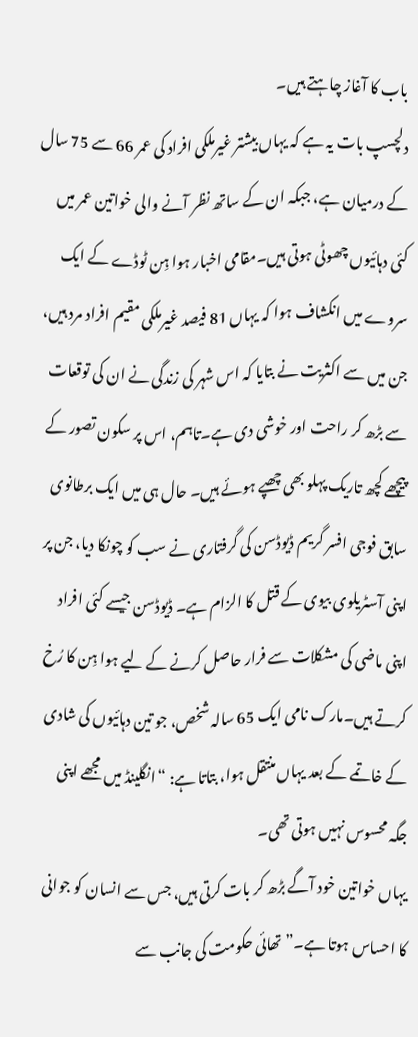باب کا آغاز چاہتے ہیں۔
دلچسپ بات یہ ہے کہ یہاں بیشتر غیرملکی افراد کی عمر 66 سے 75 سال کے درمیان ہے، جبکہ ان کے ساتھ نظر آنے والی خواتین عمر میں کئی دہائیوں چھوٹی ہوتی ہیں۔مقامی اخبار ہوا ہِن ٹوڈے کے ایک سروے میں انکشاف ہوا کہ یہاں 81 فیصد غیرملکی مقیم افراد مرد ہیں، جن میں سے اکثریت نے بتایا کہ اس شہر کی زندگی نے ان کی توقعات سے بڑھ کر راحت اور خوشی دی ہے۔تاہم، اس پر سکون تصور کے پیچھے کچھ تاریک پہلو بھی چھپے ہوئے ہیں۔ حال ہی میں ایک برطانوی سابق فوجی افسر گریم ڈیوڈسن کی گرفتاری نے سب کو چونکا دیا، جن پر اپنی آسٹریلوی بیوی کے قتل کا الزام ہے۔ ڈیوڈسن جیسے کئی افراد اپنی ماضی کی مشکلات سے فرار حاصل کرنے کے لیے ہوا ہِن کا رُخ کرتے ہیں۔مارک نامی ایک 65 سالہ شخص، جو تین دہائیوں کی شادی کے خاتمے کے بعد یہاں منتقل ہوا، بتاتا ہے: “انگلینڈ میں مجھے اپنی جگہ محسوس نہیں ہوتی تھی۔
یہاں خواتین خود آگے بڑھ کر بات کرتی ہیں، جس سے انسان کو جوانی کا احساس ہوتا ہے۔”تھائی حکومت کی جانب سے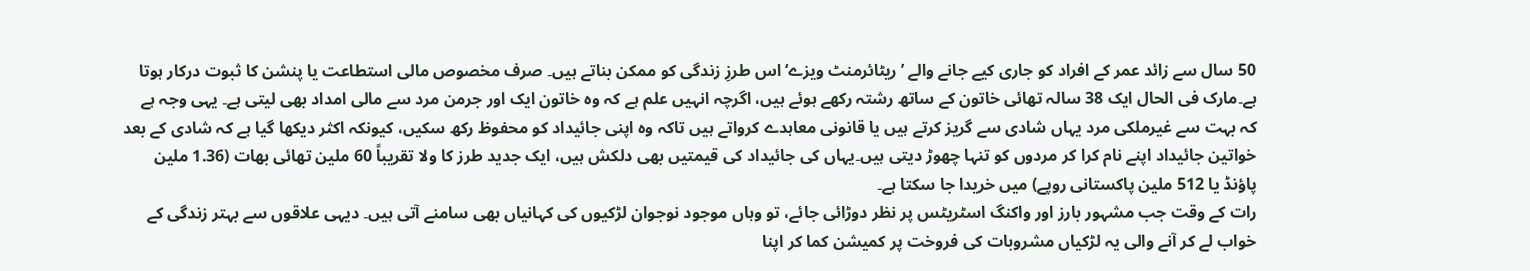50 سال سے زائد عمر کے افراد کو جاری کیے جانے والے ’ریٹائرمنٹ ویزے‘ اس طرزِ زندگی کو ممکن بناتے ہیں۔ صرف مخصوص مالی استطاعت یا پنشن کا ثبوت درکار ہوتا ہے۔مارک فی الحال ایک 38 سالہ تھائی خاتون کے ساتھ رشتہ رکھے ہوئے ہیں، اگرچہ انہیں علم ہے کہ وہ خاتون ایک اور جرمن مرد سے مالی امداد بھی لیتی ہے۔ یہی وجہ ہے کہ بہت سے غیرملکی مرد یہاں شادی سے گریز کرتے ہیں یا قانونی معاہدے کرواتے ہیں تاکہ وہ اپنی جائیداد کو محفوظ رکھ سکیں، کیونکہ اکثر دیکھا گیا ہے کہ شادی کے بعد خواتین جائیداد اپنے نام کرا کر مردوں کو تنہا چھوڑ دیتی ہیں۔یہاں کی جائیداد کی قیمتیں بھی دلکش ہیں، ایک جدید طرز کا ولا تقریباً 60 ملین تھائی بھات (1.36 ملین پاؤنڈ یا 512 ملین پاکستانی روپے) میں خریدا جا سکتا ہے۔
رات کے وقت جب مشہور بارز اور واکنگ اسٹریٹس پر نظر دوڑائی جائے، تو وہاں موجود نوجوان لڑکیوں کی کہانیاں بھی سامنے آتی ہیں۔ دیہی علاقوں سے بہتر زندگی کے خواب لے کر آنے والی یہ لڑکیاں مشروبات کی فروخت پر کمیشن کما کر اپنا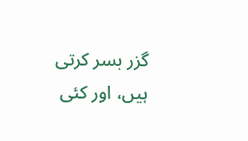گزر بسر کرتی ہیں، اور کئی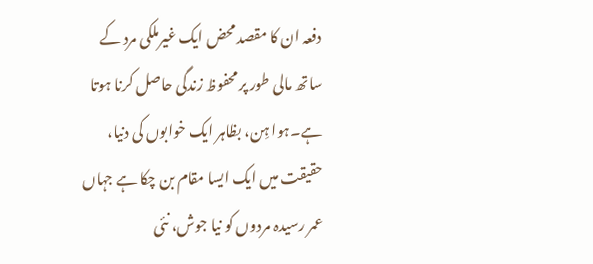دفعہ ان کا مقصد محض ایک غیرملکی مرد کے ساتھ مالی طور پر محفوظ زندگی حاصل کرنا ہوتا ہے۔ہوا ہِن، بظاہر ایک خوابوں کی دنیا، حقیقت میں ایک ایسا مقام بن چکا ہے جہاں عمر رسیدہ مردوں کو نیا جوش، نئی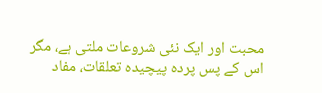محبت اور ایک نئی شروعات ملتی ہے، مگر اس کے پس پردہ پیچیدہ تعلقات، مفاد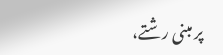پر مبنی رشتے،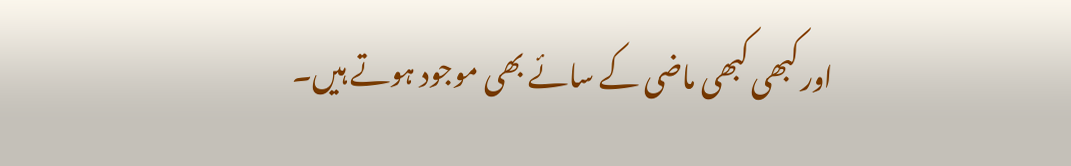اور کبھی کبھی ماضی کے سائے بھی موجود ہوتے ہیں۔